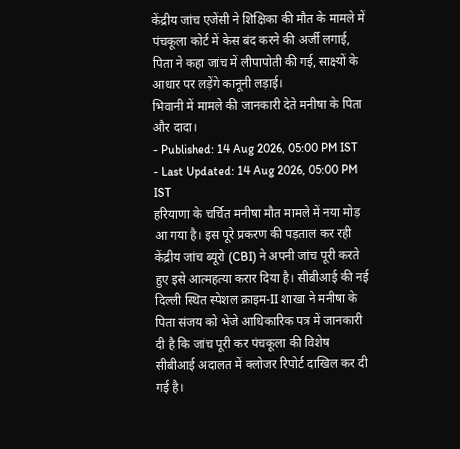केंद्रीय जांच एजेंसी ने शिक्षिका की मौत के मामले में पंचकूला कोर्ट में केस बंद करने की अर्जी लगाई, पिता ने कहा जांच में लीपापोती की गई, साक्ष्यों के आधार पर लड़ेंगे कानूनी लड़ाई।
भिवानी में मामले की जानकारी देते मनीषा के पिता और दादा।
- Published: 14 Aug 2026, 05:00 PM IST
- Last Updated: 14 Aug 2026, 05:00 PM IST
हरियाणा के चर्चित मनीषा मौत मामले में नया मोड़ आ गया है। इस पूरे प्रकरण की पड़ताल कर रही केंद्रीय जांच ब्यूरो (CBI) ने अपनी जांच पूरी करते हुए इसे आत्महत्या करार दिया है। सीबीआई की नई दिल्ली स्थित स्पेशल क्राइम-II शाखा ने मनीषा के पिता संजय को भेजे आधिकारिक पत्र में जानकारी दी है कि जांच पूरी कर पंचकूला की विशेष सीबीआई अदालत में क्लोजर रिपोर्ट दाखिल कर दी गई है।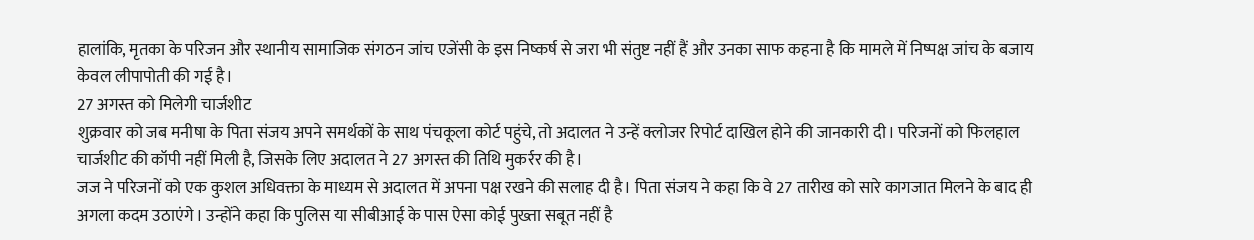हालांकि, मृतका के परिजन और स्थानीय सामाजिक संगठन जांच एजेंसी के इस निष्कर्ष से जरा भी संतुष्ट नहीं हैं और उनका साफ कहना है कि मामले में निष्पक्ष जांच के बजाय केवल लीपापोती की गई है।
27 अगस्त को मिलेगी चार्जशीट
शुक्रवार को जब मनीषा के पिता संजय अपने समर्थकों के साथ पंचकूला कोर्ट पहुंचे, तो अदालत ने उन्हें क्लोजर रिपोर्ट दाखिल होने की जानकारी दी। परिजनों को फिलहाल चार्जशीट की कॉपी नहीं मिली है, जिसके लिए अदालत ने 27 अगस्त की तिथि मुकर्रर की है।
जज ने परिजनों को एक कुशल अधिवक्ता के माध्यम से अदालत में अपना पक्ष रखने की सलाह दी है। पिता संजय ने कहा कि वे 27 तारीख को सारे कागजात मिलने के बाद ही अगला कदम उठाएंगे। उन्होंने कहा कि पुलिस या सीबीआई के पास ऐसा कोई पुख्ता सबूत नहीं है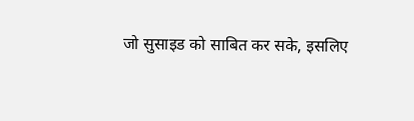जो सुसाइड को साबित कर सके, इसलिए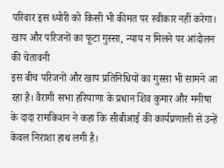परिवार इस थ्योरी को किसी भी कीमत पर स्वीकार नहीं करेगा।
खाप और परिजनों का फूटा गुस्सा, न्याय न मिलने पर आंदोलन की चेतावनी
इस बीच परिजनों और खाप प्रतिनिधियों का गुस्सा भी सामने आ रहा है। वैरागी सभा हरियाणा के प्रधान शिव कुमार और मनीषा के दादा रामकिशन ने कहा कि सीबीआई की कार्यप्रणाली से उन्हें केवल निराशा हाथ लगी है।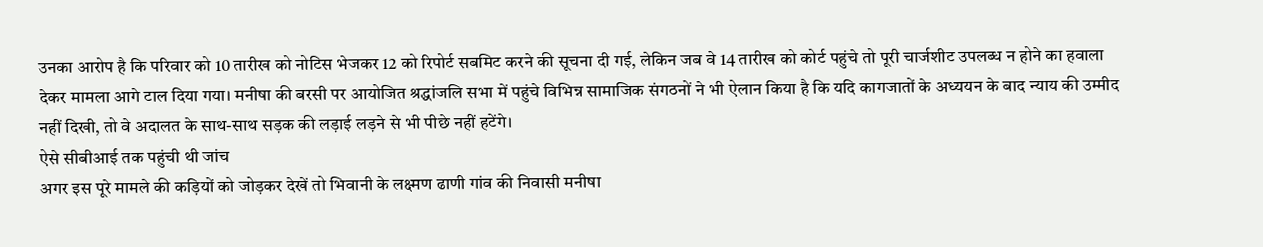उनका आरोप है कि परिवार को 10 तारीख को नोटिस भेजकर 12 को रिपोर्ट सबमिट करने की सूचना दी गई, लेकिन जब वे 14 तारीख को कोर्ट पहुंचे तो पूरी चार्जशीट उपलब्ध न होने का हवाला देकर मामला आगे टाल दिया गया। मनीषा की बरसी पर आयोजित श्रद्धांजलि सभा में पहुंचे विभिन्न सामाजिक संगठनों ने भी ऐलान किया है कि यदि कागजातों के अध्ययन के बाद न्याय की उम्मीद नहीं दिखी, तो वे अदालत के साथ-साथ सड़क की लड़ाई लड़ने से भी पीछे नहीं हटेंगे।
ऐसे सीबीआई तक पहुंची थी जांच
अगर इस पूरे मामले की कड़ियों को जोड़कर देखें तो भिवानी के लक्ष्मण ढाणी गांव की निवासी मनीषा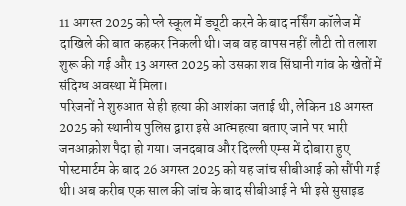11 अगस्त 2025 को प्ले स्कूल में ड्यूटी करने के बाद नर्सिंग कॉलेज में दाखिले की बात कहकर निकली थी। जब वह वापस नहीं लौटी तो तलाश शुरू की गई और 13 अगस्त 2025 को उसका शव सिंघानी गांव के खेतों में संदिग्ध अवस्था में मिला।
परिजनों ने शुरुआत से ही हत्या की आशंका जताई थी, लेकिन 18 अगस्त 2025 को स्थानीय पुलिस द्वारा इसे आत्महत्या बताए जाने पर भारी जनआक्रोश पैदा हो गया। जनदबाव और दिल्ली एम्स में दोबारा हुए पोस्टमार्टम के बाद 26 अगस्त 2025 को यह जांच सीबीआई को सौंपी गई थी। अब करीब एक साल की जांच के बाद सीबीआई ने भी इसे सुसाइड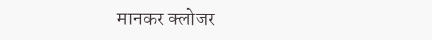मानकर क्लोजर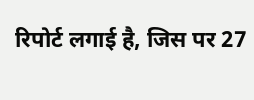रिपोर्ट लगाई है, जिस पर 27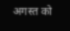अगस्त को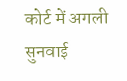कोर्ट में अगली सुनवाई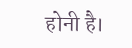होनी है।